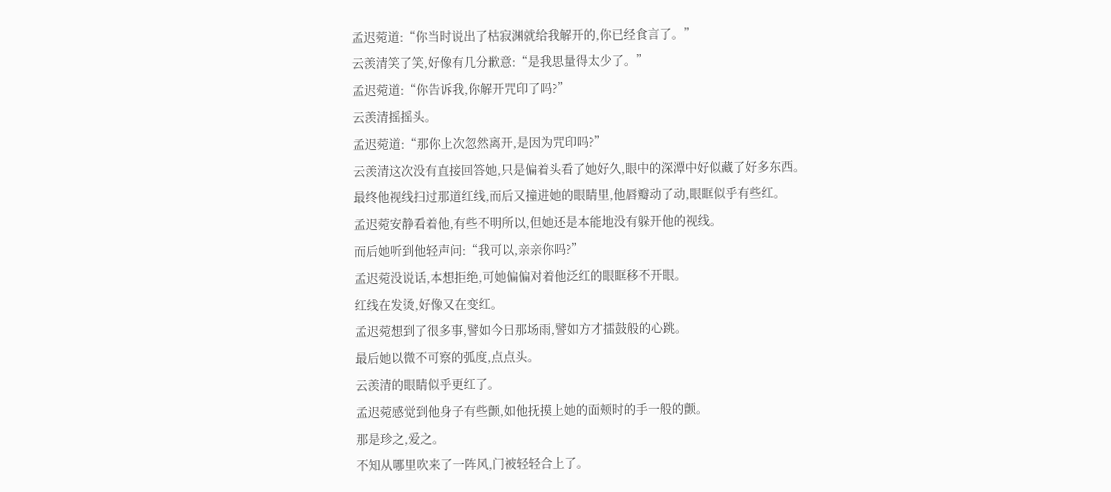孟迟菀道:“你当时说出了枯寂渊就给我解开的,你已经食言了。”
云羡清笑了笑,好像有几分歉意:“是我思量得太少了。”
孟迟菀道:“你告诉我,你解开咒印了吗?”
云羡清摇摇头。
孟迟菀道:“那你上次忽然离开,是因为咒印吗?”
云羡清这次没有直接回答她,只是偏着头看了她好久,眼中的深潭中好似藏了好多东西。
最终他视线扫过那道红线,而后又撞进她的眼睛里,他唇瓣动了动,眼眶似乎有些红。
孟迟菀安静看着他,有些不明所以,但她还是本能地没有躲开他的视线。
而后她听到他轻声问:“我可以,亲亲你吗?”
孟迟菀没说话,本想拒绝,可她偏偏对着他泛红的眼眶移不开眼。
红线在发烫,好像又在变红。
孟迟菀想到了很多事,譬如今日那场雨,譬如方才擂鼓般的心跳。
最后她以微不可察的弧度,点点头。
云羡清的眼睛似乎更红了。
孟迟菀感觉到他身子有些颤,如他抚摸上她的面颊时的手一般的颤。
那是珍之,爱之。
不知从哪里吹来了一阵风,门被轻轻合上了。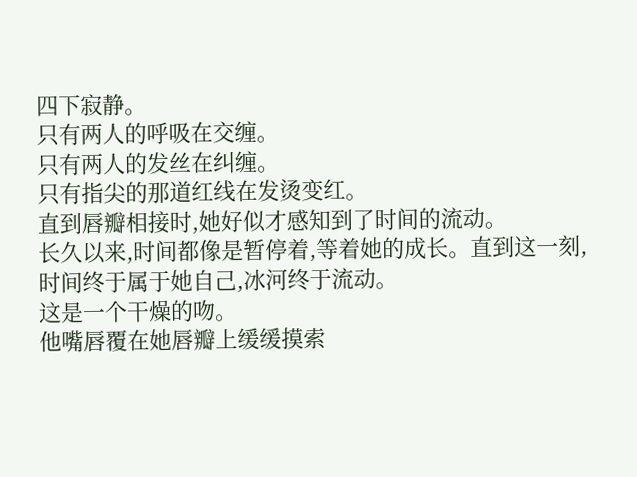四下寂静。
只有两人的呼吸在交缠。
只有两人的发丝在纠缠。
只有指尖的那道红线在发烫变红。
直到唇瓣相接时,她好似才感知到了时间的流动。
长久以来,时间都像是暂停着,等着她的成长。直到这一刻,时间终于属于她自己,冰河终于流动。
这是一个干燥的吻。
他嘴唇覆在她唇瓣上缓缓摸索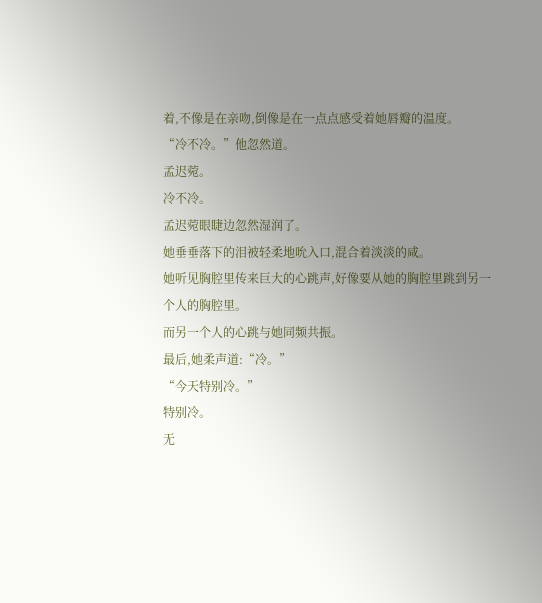着,不像是在亲吻,倒像是在一点点感受着她唇瓣的温度。
“冷不冷。”他忽然道。
孟迟菀。
冷不冷。
孟迟菀眼睫边忽然湿润了。
她垂垂落下的泪被轻柔地吮入口,混合着淡淡的咸。
她听见胸腔里传来巨大的心跳声,好像要从她的胸腔里跳到另一个人的胸腔里。
而另一个人的心跳与她同频共振。
最后,她柔声道:“冷。”
“今天特别冷。”
特别冷。
无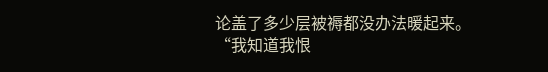论盖了多少层被褥都没办法暖起来。
“我知道我恨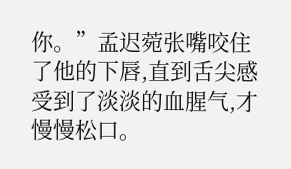你。”孟迟菀张嘴咬住了他的下唇,直到舌尖感受到了淡淡的血腥气,才慢慢松口。